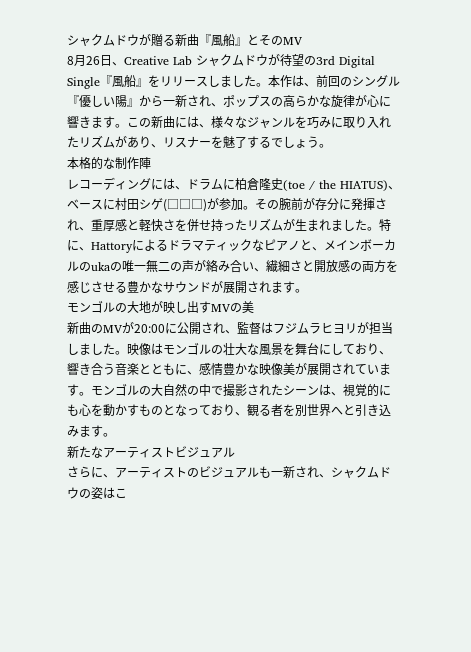シャクムドウが贈る新曲『風船』とそのMV
8月26日、Creative Lab シャクムドウが待望の3rd Digital Single『風船』をリリースしました。本作は、前回のシングル『優しい陽』から一新され、ポップスの高らかな旋律が心に響きます。この新曲には、様々なジャンルを巧みに取り入れたリズムがあり、リスナーを魅了するでしょう。
本格的な制作陣
レコーディングには、ドラムに柏倉隆史(toe / the HIATUS)、ベースに村田シゲ(□□□)が参加。その腕前が存分に発揮され、重厚感と軽快さを併せ持ったリズムが生まれました。特に、Hattoryによるドラマティックなピアノと、メインボーカルのukaの唯一無二の声が絡み合い、繊細さと開放感の両方を感じさせる豊かなサウンドが展開されます。
モンゴルの大地が映し出すMVの美
新曲のMVが20:00に公開され、監督はフジムラヒヨリが担当しました。映像はモンゴルの壮大な風景を舞台にしており、響き合う音楽とともに、感情豊かな映像美が展開されています。モンゴルの大自然の中で撮影されたシーンは、視覚的にも心を動かすものとなっており、観る者を別世界へと引き込みます。
新たなアーティストビジュアル
さらに、アーティストのビジュアルも一新され、シャクムドウの姿はこ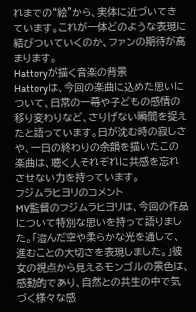れまでの“絵”から、実体に近づいてきています。これが一体どのような表現に結びついていくのか、ファンの期待が高まります。
Hattoryが描く音楽の背景
Hattoryは、今回の楽曲に込めた思いについて、日常の一幕や子どもの感情の移り変わりなど、さりげない瞬間を捉えたと語っています。日が沈む時の寂しさや、一日の終わりの余韻を描いたこの楽曲は、聴く人それぞれに共感を忘れさせない力を持っています。
フジムラヒヨリのコメント
MV監督のフジムラヒヨリは、今回の作品について特別な思いを持って語りました。「澄んだ空や柔らかな光を通して、進むことの大切さを表現しました。」彼女の視点から見えるモンゴルの景色は、感動的であり、自然との共生の中で気づく様々な感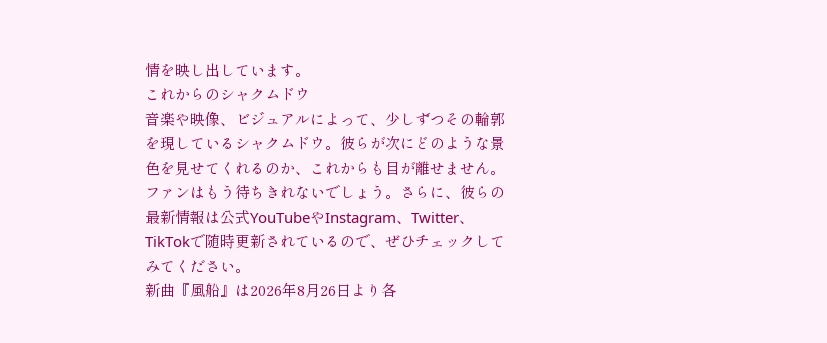情を映し出しています。
これからのシャクムドウ
音楽や映像、ビジュアルによって、少しずつその輪郭を現しているシャクムドウ。彼らが次にどのような景色を見せてくれるのか、これからも目が離せません。ファンはもう待ちきれないでしょう。さらに、彼らの最新情報は公式YouTubeやInstagram、Twitter、TikTokで随時更新されているので、ぜひチェックしてみてください。
新曲『風船』は2026年8月26日より各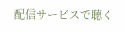配信サービスで聴く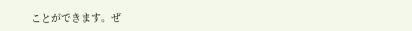ことができます。ぜ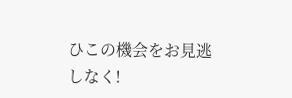ひこの機会をお見逃しなく!